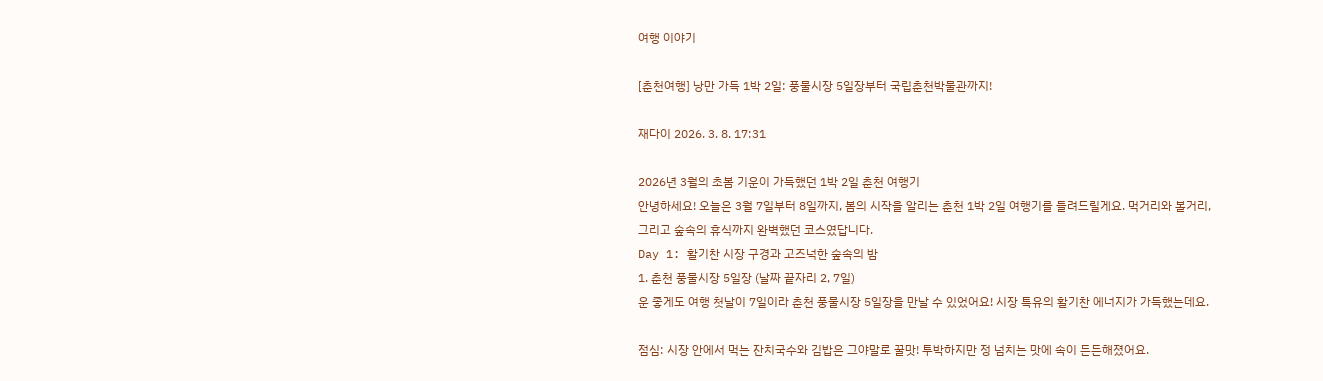여행 이야기

[춘천여행] 낭만 가득 1박 2일: 풍물시장 5일장부터 국립춘천박물관까지!

재다이 2026. 3. 8. 17:31

2026년 3월의 초봄 기운이 가득했던 1박 2일 춘천 여행기
안녕하세요! 오늘은 3월 7일부터 8일까지, 봄의 시작을 알리는 춘천 1박 2일 여행기를 들려드릴게요. 먹거리와 볼거리, 그리고 숲속의 휴식까지 완벽했던 코스였답니다.
Day 1: 활기찬 시장 구경과 고즈넉한 숲속의 밤
1. 춘천 풍물시장 5일장 (날짜 끝자리 2, 7일)
운 좋게도 여행 첫날이 7일이라 춘천 풍물시장 5일장을 만날 수 있었어요! 시장 특유의 활기찬 에너지가 가득했는데요.

점심: 시장 안에서 먹는 잔치국수와 김밥은 그야말로 꿀맛! 투박하지만 정 넘치는 맛에 속이 든든해졌어요.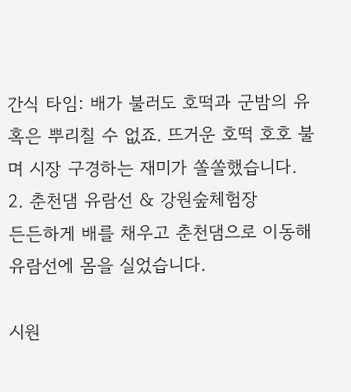간식 타임: 배가 불러도 호떡과 군밤의 유혹은 뿌리칠 수 없죠. 뜨거운 호떡 호호 불며 시장 구경하는 재미가 쏠쏠했습니다.
2. 춘천댐 유람선 & 강원숲체험장
든든하게 배를 채우고 춘천댐으로 이동해 유람선에 몸을 실었습니다.

시원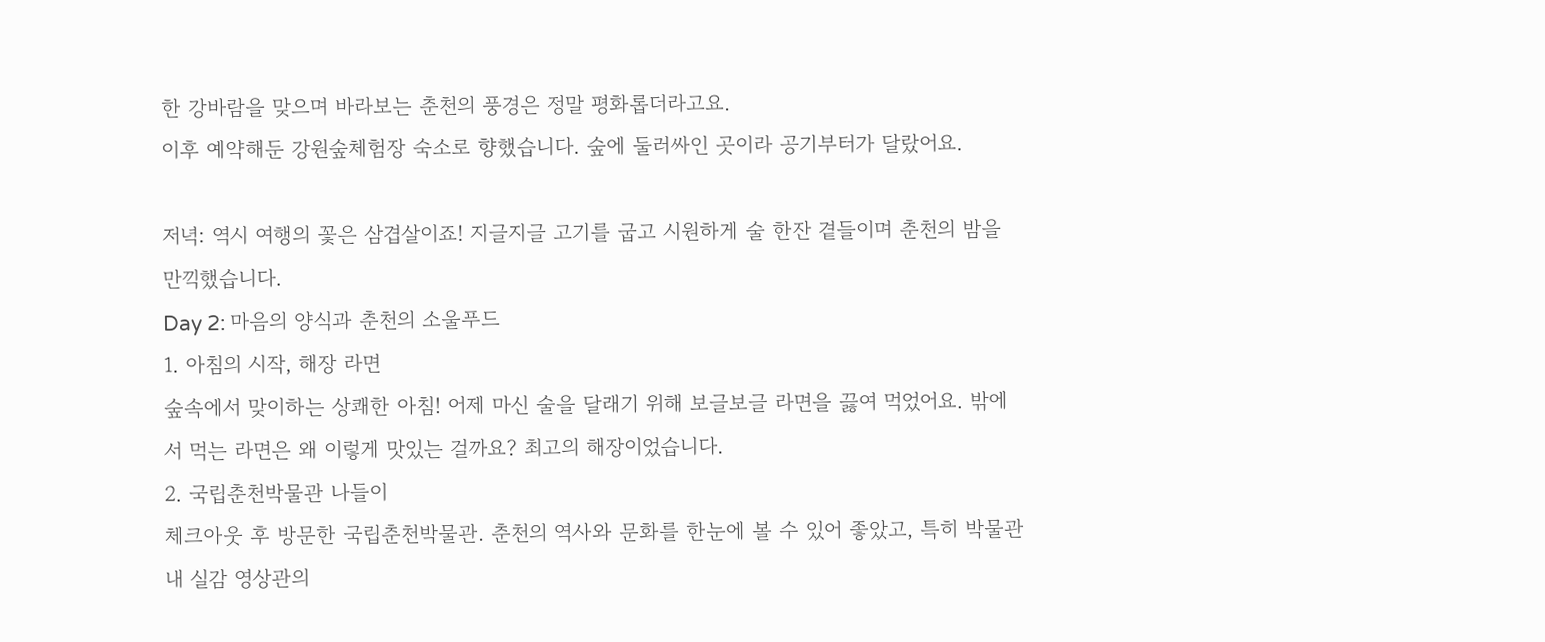한 강바람을 맞으며 바라보는 춘천의 풍경은 정말 평화롭더라고요.
이후 예약해둔 강원숲체험장 숙소로 향했습니다. 숲에 둘러싸인 곳이라 공기부터가 달랐어요.

저녁: 역시 여행의 꽃은 삼겹살이죠! 지글지글 고기를 굽고 시원하게 술 한잔 곁들이며 춘천의 밤을 만끽했습니다.
Day 2: 마음의 양식과 춘천의 소울푸드
1. 아침의 시작, 해장 라면
숲속에서 맞이하는 상쾌한 아침! 어제 마신 술을 달래기 위해 보글보글 라면을 끓여 먹었어요. 밖에서 먹는 라면은 왜 이렇게 맛있는 걸까요? 최고의 해장이었습니다.
2. 국립춘천박물관 나들이
체크아웃 후 방문한 국립춘천박물관. 춘천의 역사와 문화를 한눈에 볼 수 있어 좋았고, 특히 박물관 내 실감 영상관의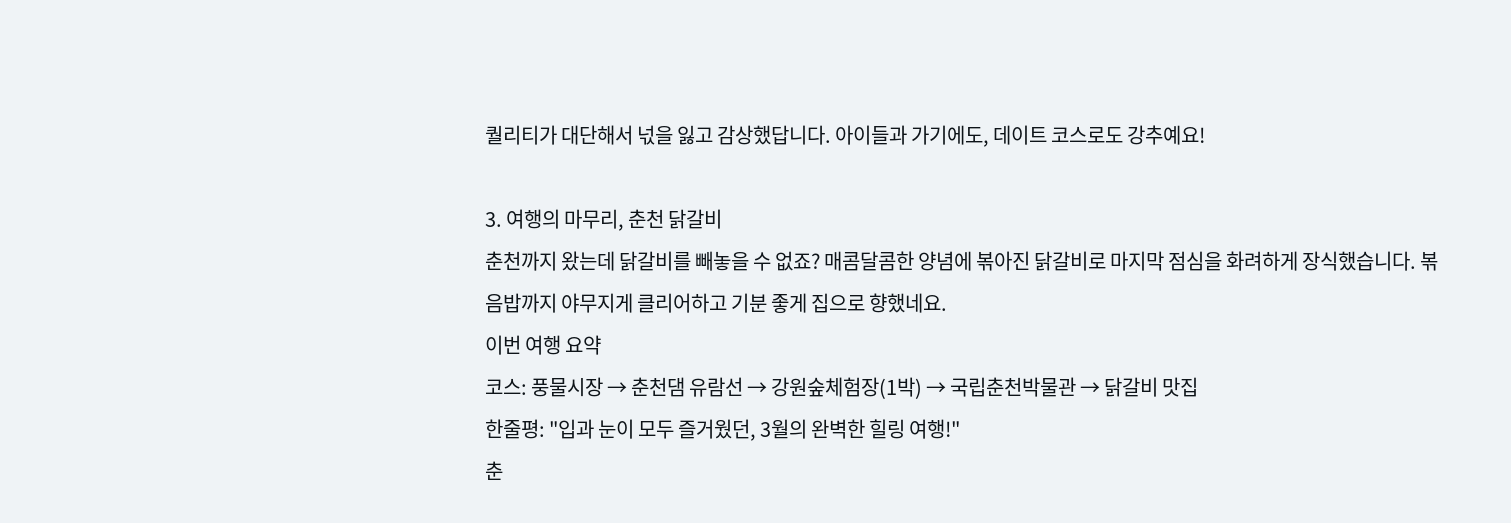퀄리티가 대단해서 넋을 잃고 감상했답니다. 아이들과 가기에도, 데이트 코스로도 강추예요!

3. 여행의 마무리, 춘천 닭갈비
춘천까지 왔는데 닭갈비를 빼놓을 수 없죠? 매콤달콤한 양념에 볶아진 닭갈비로 마지막 점심을 화려하게 장식했습니다. 볶음밥까지 야무지게 클리어하고 기분 좋게 집으로 향했네요.
이번 여행 요약
코스: 풍물시장 → 춘천댐 유람선 → 강원숲체험장(1박) → 국립춘천박물관 → 닭갈비 맛집
한줄평: "입과 눈이 모두 즐거웠던, 3월의 완벽한 힐링 여행!"
춘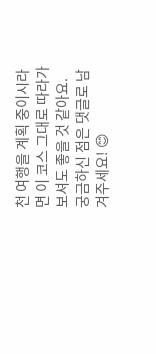천 여행을 계획 중이시라면 이 코스 그대로 따라가 보셔도 좋을 것 같아요. 궁금하신 점은 댓글로 남겨주세요! 😊